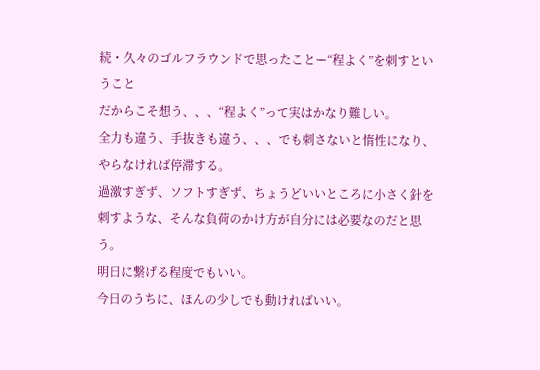続・久々のゴルフラウンドで思ったことー“程よく”を刺すということ
だからこそ想う、、、“程よく”って実はかなり難しい。
全力も違う、手抜きも違う、、、でも刺さないと惰性になり、やらなければ停滞する。
過激すぎず、ソフトすぎず、ちょうどいいところに小さく針を刺すような、そんな負荷のかけ方が自分には必要なのだと思う。
明日に繋げる程度でもいい。
今日のうちに、ほんの少しでも動ければいい。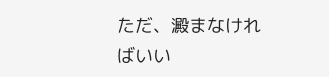ただ、澱まなければいい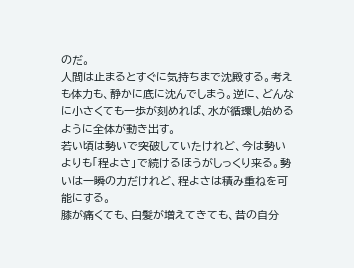のだ。
人間は止まるとすぐに気持ちまで沈殿する。考えも体力も、静かに底に沈んでしまう。逆に、どんなに小さくても一歩が刻めれば、水が循環し始めるように全体が動き出す。
若い頃は勢いで突破していたけれど、今は勢いよりも「程よさ」で続けるほうがしっくり来る。勢いは一瞬の力だけれど、程よさは積み重ねを可能にする。
膝が痛くても、白髪が増えてきても、昔の自分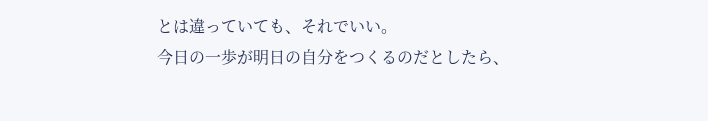とは違っていても、それでいい。
今日の一歩が明日の自分をつくるのだとしたら、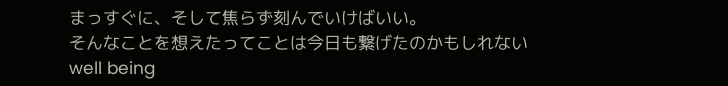まっすぐに、そして焦らず刻んでいけばいい。
そんなことを想えたってことは今日も繋げたのかもしれない
well being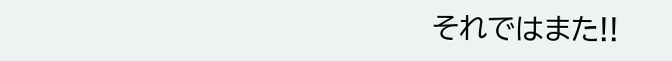それではまた!!